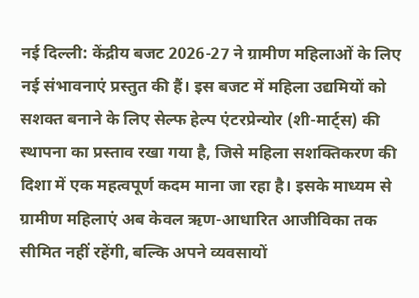नई दिल्ली: केंद्रीय बजट 2026-27 ने ग्रामीण महिलाओं के लिए नई संभावनाएं प्रस्तुत की हैं। इस बजट में महिला उद्यमियों को सशक्त बनाने के लिए सेल्फ हेल्प एंटरप्रेन्योर (शी-मार्ट्स) की स्थापना का प्रस्ताव रखा गया है, जिसे महिला सशक्तिकरण की दिशा में एक महत्वपूर्ण कदम माना जा रहा है। इसके माध्यम से ग्रामीण महिलाएं अब केवल ऋण-आधारित आजीविका तक सीमित नहीं रहेंगी, बल्कि अपने व्यवसायों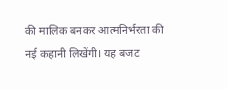की मालिक बनकर आत्मनिर्भरता की नई कहानी लिखेंगी। यह बजट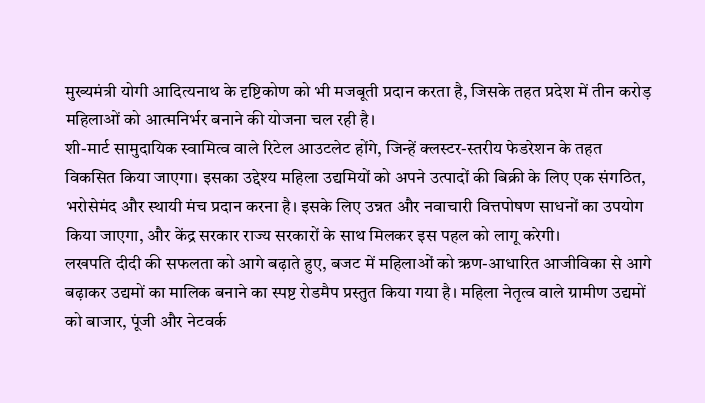मुख्यमंत्री योगी आदित्यनाथ के दृष्टिकोण को भी मजबूती प्रदान करता है, जिसके तहत प्रदेश में तीन करोड़ महिलाओं को आत्मनिर्भर बनाने की योजना चल रही है।
शी-मार्ट सामुदायिक स्वामित्व वाले रिटेल आउटलेट होंगे, जिन्हें क्लस्टर-स्तरीय फेडरेशन के तहत विकसित किया जाएगा। इसका उद्देश्य महिला उद्यमियों को अपने उत्पादों की बिक्री के लिए एक संगठित, भरोसेमंद और स्थायी मंच प्रदान करना है। इसके लिए उन्नत और नवाचारी वित्तपोषण साधनों का उपयोग किया जाएगा, और केंद्र सरकार राज्य सरकारों के साथ मिलकर इस पहल को लागू करेगी।
लखपति दीदी की सफलता को आगे बढ़ाते हुए, बजट में महिलाओं को ऋण-आधारित आजीविका से आगे बढ़ाकर उद्यमों का मालिक बनाने का स्पष्ट रोडमैप प्रस्तुत किया गया है। महिला नेतृत्व वाले ग्रामीण उद्यमों को बाजार, पूंजी और नेटवर्क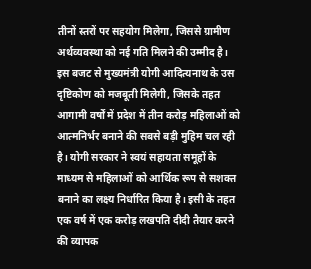तीनों स्तरों पर सहयोग मिलेगा, जिससे ग्रामीण अर्थव्यवस्था को नई गति मिलने की उम्मीद है।
इस बजट से मुख्यमंत्री योगी आदित्यनाथ के उस दृष्टिकोण को मजबूती मिलेगी, जिसके तहत आगामी वर्षों में प्रदेश में तीन करोड़ महिलाओं को आत्मनिर्भर बनाने की सबसे बड़ी मुहिम चल रही है। योगी सरकार ने स्वयं सहायता समूहों के माध्यम से महिलाओं को आर्थिक रूप से सशक्त बनाने का लक्ष्य निर्धारित किया है। इसी के तहत एक वर्ष में एक करोड़ लखपति दीदी तैयार करने की व्यापक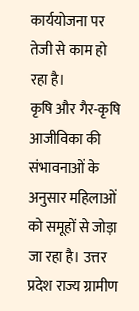कार्ययोजना पर तेजी से काम हो रहा है।
कृषि और गैर-कृषि आजीविका की संभावनाओं के अनुसार महिलाओं को समूहों से जोड़ा जा रहा है। उत्तर प्रदेश राज्य ग्रामीण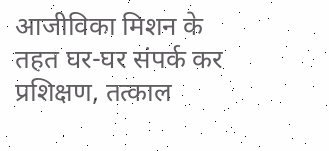आजीविका मिशन के तहत घर-घर संपर्क कर प्रशिक्षण, तत्काल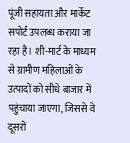पूंजी सहायता और मार्केट सपोर्ट उपलब्ध कराया जा रहा है। शी-मार्ट के माध्यम से ग्रामीण महिलाओं के उत्पादों को सीधे बाजार में पहुंचाया जाएगा, जिससे वे दूसरों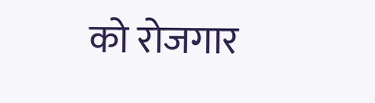को रोजगार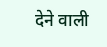देने वाली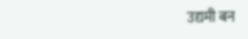उद्यमी बन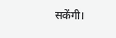सकेंगी।